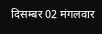दिसम्बर 02 मंगलवार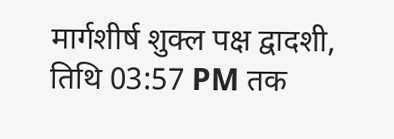मार्गशीर्ष शुक्ल पक्ष द्वादशी, तिथि 03:57 PM तक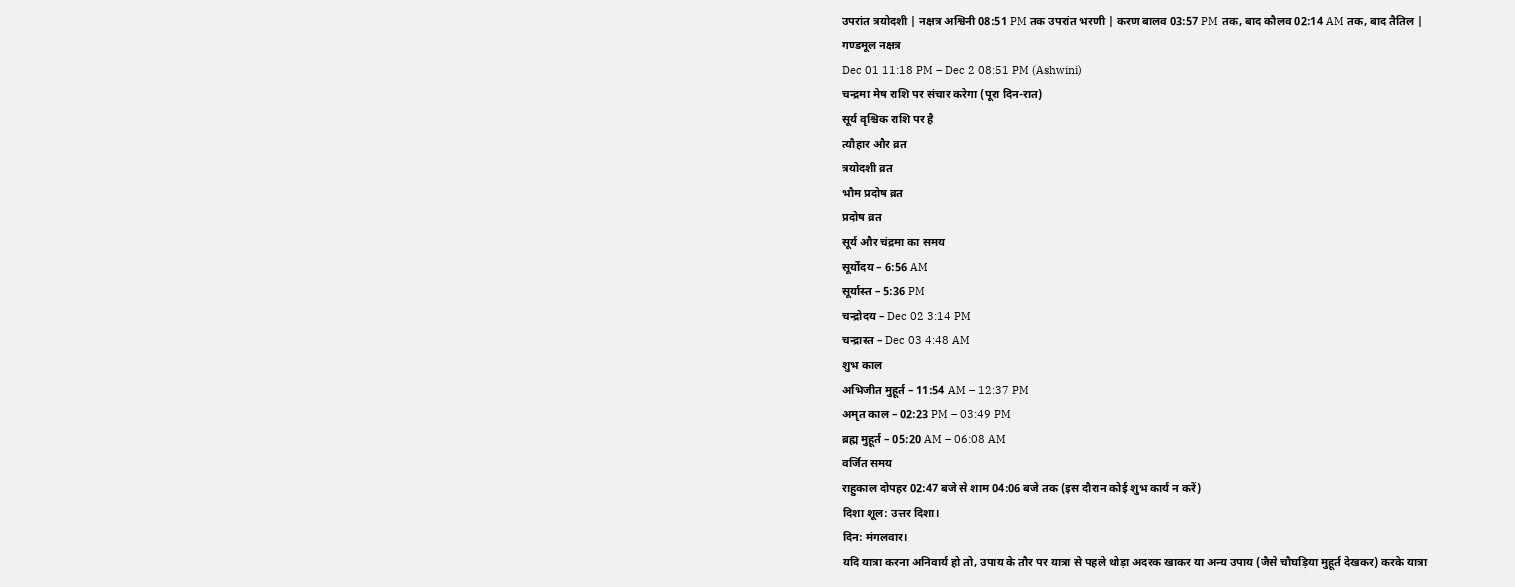उपरांत त्रयोदशी | नक्षत्र अश्विनी 08:51 PM तक उपरांत भरणी | करण बालव 03:57 PM तक, बाद कौलव 02:14 AM तक, बाद तैतिल |
गण्डमूल नक्षत्र
Dec 01 11:18 PM – Dec 2 08:51 PM (Ashwini)
चन्द्रमा मेष राशि पर संचार करेगा (पूरा दिन-रात)
सूर्य वृश्चिक राशि पर है
त्यौहार और व्रत
त्रयोदशी व्रत
भौम प्रदोष व्रत
प्रदोष व्रत
सूर्य और चंद्रमा का समय
सूर्योदय – 6:56 AM
सूर्यास्त – 5:36 PM
चन्द्रोदय – Dec 02 3:14 PM
चन्द्रास्त – Dec 03 4:48 AM
शुभ काल
अभिजीत मुहूर्त – 11:54 AM – 12:37 PM
अमृत काल – 02:23 PM – 03:49 PM
ब्रह्म मुहूर्त – 05:20 AM – 06:08 AM
वर्जित समय
राहुकाल दोपहर 02:47 बजे से शाम 04:06 बजे तक (इस दौरान कोई शुभ कार्य न करें)
दिशा शूल: उत्तर दिशा।
दिन: मंगलवार।
यदि यात्रा करना अनिवार्य हो तो, उपाय के तौर पर यात्रा से पहले थोड़ा अदरक खाकर या अन्य उपाय (जैसे चौघड़िया मुहूर्त देखकर) करके यात्रा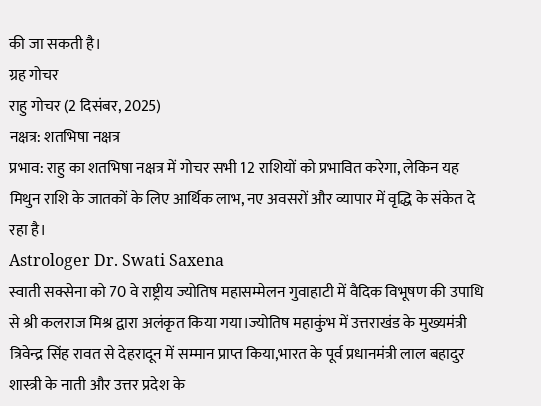की जा सकती है।
ग्रह गोचर
राहु गोचर (2 दिसंबर, 2025)
नक्षत्र: शतभिषा नक्षत्र
प्रभाव: राहु का शतभिषा नक्षत्र में गोचर सभी 12 राशियों को प्रभावित करेगा, लेकिन यह मिथुन राशि के जातकों के लिए आर्थिक लाभ, नए अवसरों और व्यापार में वृद्धि के संकेत दे रहा है।
Astrologer Dr. Swati Saxena
स्वाती सक्सेना को 70 वे राष्ट्रीय ज्योतिष महासम्मेलन गुवाहाटी में वैदिक विभूषण की उपाधि से श्री कलराज मिश्र द्वारा अलंकृत किया गया।ज्योतिष महाकुंभ में उत्तराखंड के मुख्यमंत्री त्रिवेन्द्र सिंह रावत से देहरादून में सम्मान प्राप्त किया,भारत के पूर्व प्रधानमंत्री लाल बहादुर शास्त्री के नाती और उत्तर प्रदेश के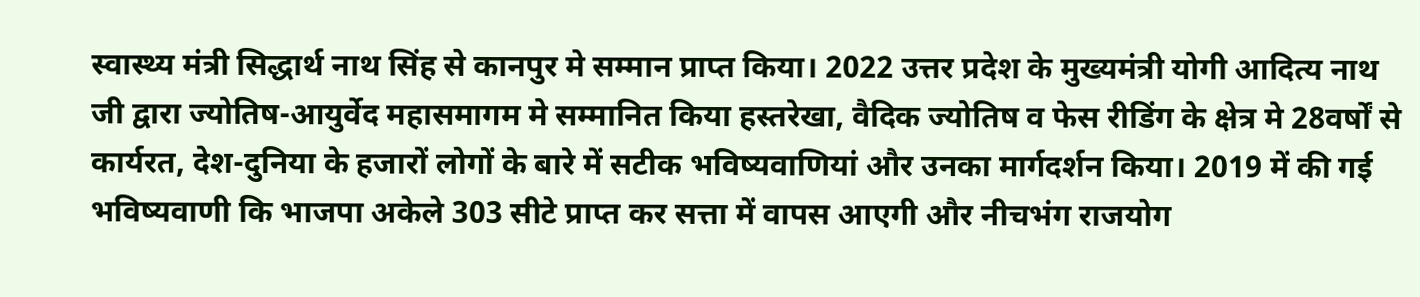स्वास्थ्य मंत्री सिद्धार्थ नाथ सिंह से कानपुर मे सम्मान प्राप्त किया। 2022 उत्तर प्रदेश के मुख्यमंत्री योगी आदित्य नाथ जी द्वारा ज्योतिष-आयुर्वेद महासमागम मे सम्मानित किया हस्तरेखा, वैदिक ज्योतिष व फेस रीडिंग के क्षेत्र मे 28वर्षों से कार्यरत, देश-दुनिया के हजारों लोगों के बारे में सटीक भविष्यवाणियां और उनका मार्गदर्शन किया। 2019 में की गई भविष्यवाणी कि भाजपा अकेले 303 सीटे प्राप्त कर सत्ता में वापस आएगी और नीचभंग राजयोग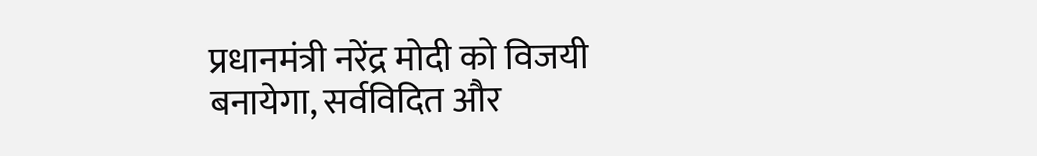प्रधानमंत्री नरेंद्र मोदी को विजयी बनायेगा, सर्वविदित और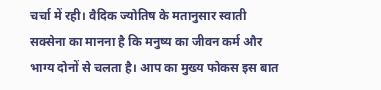चर्चा में रही। वैदिक ज्योतिष के मतानुसार स्वाती सक्सेना का मानना है कि मनुष्य का जीवन कर्म और भाग्य दोनों से चलता है। आप का मुख्य फोकस इस बात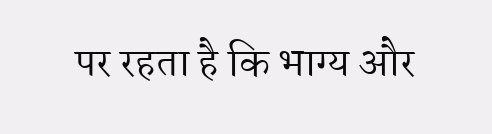पर रहता है कि भाग्य और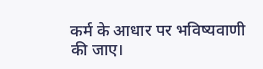कर्म के आधार पर भविष्यवाणी की जाए।